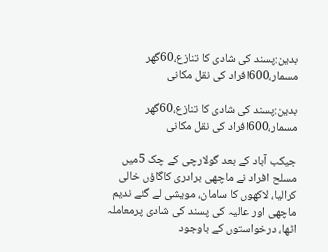بدین:پسند کی شادی کا تنازع،60گھر مسمار،600افراد کی نقل مکانی

بدین:پسند کی شادی کا تنازع،60گھر مسمار،600افراد کی نقل مکانی

جیکب آباد کے بعد گولارچی کے چک 5میں مسلح افراد نے ماچھی برادری کاگاؤں خالی کرالیا، لاکھوں کا سامان، مویشی لے گئے ندیم ماچھی اور عالیہ کی پسند کی شادی پرمعاملہ اٹھا، درخواستوں کے باوجود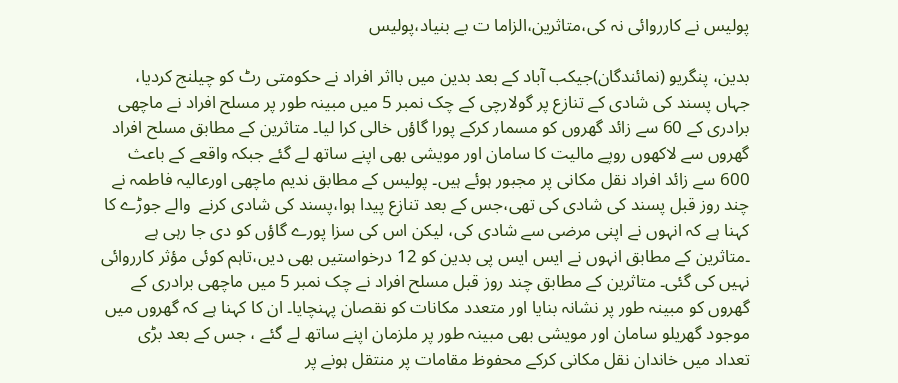پولیس نے کارروائی نہ کی،متاثرین،الزاما ت بے بنیاد،پولیس

بدین، پنگریو (نمائندگان)جیکب آباد کے بعد بدین میں بااثر افراد نے حکومتی رٹ کو چیلنج کردیا، جہاں پسند کی شادی کے تنازع پر گولارچی کے چک نمبر 5 میں مبینہ طور پر مسلح افراد نے ماچھی برادری کے 60 سے زائد گھروں کو مسمار کرکے پورا گاؤں خالی کرا لیا۔ متاثرین کے مطابق مسلح افراد گھروں سے لاکھوں روپے مالیت کا سامان اور مویشی بھی اپنے ساتھ لے گئے جبکہ واقعے کے باعث 600 سے زائد افراد نقل مکانی پر مجبور ہوئے ہیں۔ پولیس کے مطابق ندیم ماچھی اورعالیہ فاطمہ نے چند روز قبل پسند کی شادی کی تھی،جس کے بعد تنازع پیدا ہوا،پسند کی شادی کرنے  والے جوڑے کا کہنا ہے کہ انہوں نے اپنی مرضی سے شادی کی، لیکن اس کی سزا پورے گاؤں کو دی جا رہی ہے ۔متاثرین کے مطابق انہوں نے ایس ایس پی بدین کو 12 درخواستیں بھی دیں،تاہم کوئی مؤثر کارروائی نہیں کی گئی۔ متاثرین کے مطابق چند روز قبل مسلح افراد نے چک نمبر 5 میں ماچھی برادری کے گھروں کو مبینہ طور پر نشانہ بنایا اور متعدد مکانات کو نقصان پہنچایا۔ ان کا کہنا ہے کہ گھروں میں موجود گھریلو سامان اور مویشی بھی مبینہ طور پر ملزمان اپنے ساتھ لے گئے ، جس کے بعد بڑی تعداد میں خاندان نقل مکانی کرکے محفوظ مقامات پر منتقل ہونے پر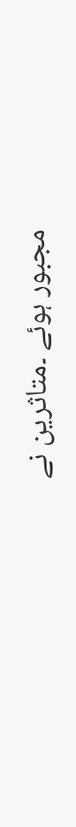مجبور ہوئے ۔متاثرین نے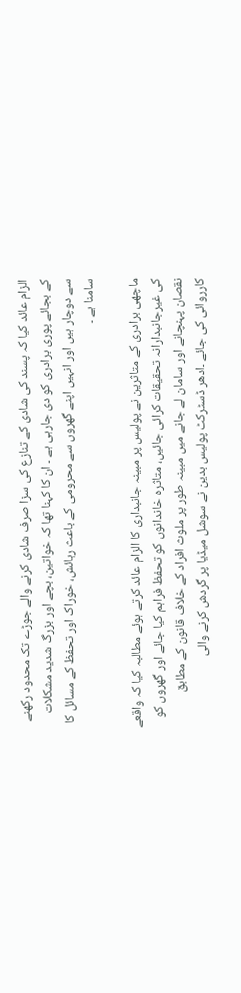الزام عائد کیا کہ پسند کی شادی کے تنازع کی سزا صرف شادی کرنے والے جوڑے تک محدود رکھنے کے بجائے پوری برادری کو دی جارہی ہے ۔ ان کا کہنا تھا کہ خواتین، بچے اور بزرگ شدید مشکلات سے دوچار ہیں اور انہیں اپنے گھروں سے محرومی کے باعث رہائش، خوراک اور تحفظ کے مسائل کا سامنا ہے ۔

ماچھی برادری کے متاثرین نے پولیس پر مبینہ جانبداری کا الزام عائد کرتے ہوئے مطالبہ کیا کہ واقعے کی غیرجانبدارانہ تحقیقات کرائی جائیں، متاثرہ خاندانوں کو تحفظ فراہم کیا جائے اور گھروں کو نقصان پہنچانے اور سامان لے جانے میں مبینہ طور پر ملوث افراد کے خلاف قانون کے مطابق کارروائی کی جائے ۔ادھر ڈسٹرکٹ پولیس بدین نے سوشل میڈیا پر گردش کرنے والی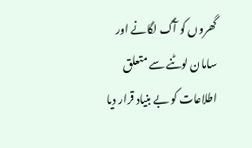گھروں کو آگ لگانے اور سامان لوٹنے سے متعلق اطلاعات کو بے بنیاد قرار دیا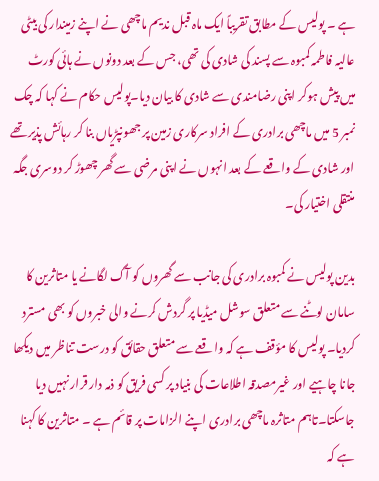ہے ۔ پولیس کے مطابق تقریباً ایک ماہ قبل ندیم ماچھی نے اپنے زمیندار کی بیٹی عالیہ فاطمہ کمبوہ سے پسند کی شادی کی تھی، جس کے بعد دونوں نے ہائی کورٹ میں پیش ہوکر اپنی رضامندی سے شادی کا بیان دیا۔پولیس حکام نے کہا کہ چک نمبر 5 میں ماچھی برادری کے افراد سرکاری زمین پر جھونپڑیاں بنا کر رہائش پذیر تھے اور شادی کے واقعے کے بعد انہوں نے اپنی مرضی سے گھر چھوڑ کر دوسری جگہ منتقلی اختیار کی۔

بدین پولیس نے کمبوہ برادری کی جانب سے گھروں کو آگ لگانے یا متاثرین کا سامان لوٹنے سے متعلق سوشل میڈیا پر گردش کرنے والی خبروں کو بھی مسترد کردیا۔ پولیس کا مؤقف ہے کہ واقعے سے متعلق حقائق کو درست تناظر میں دیکھا جانا چاہیے اور غیرمصدقہ اطلاعات کی بنیاد پر کسی فریق کو ذمہ دار قرار نہیں دیا جاسکتا۔تاہم متاثرہ ماچھی برادری اپنے الزامات پر قائم ہے ۔ متاثرین کا کہنا ہے کہ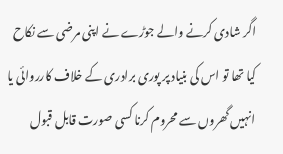اگر شادی کرنے والے جوڑے نے اپنی مرضی سے نکاح کیا تھا تو اس کی بنیاد پر پوری برادری کے خلاف کارروائی یا انہیں گھروں سے محروم کرنا کسی صورت قابل قبول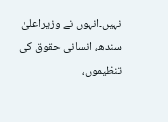نہیں۔انہوں نے وزیراعلیٰ سندھ، انسانی حقوق کی تنظیموں،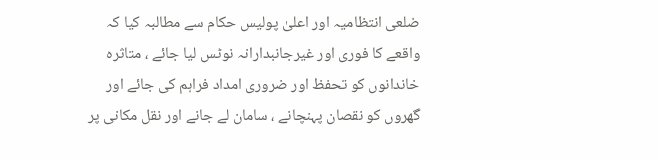ضلعی انتظامیہ اور اعلیٰ پولیس حکام سے مطالبہ کیا کہ واقعے کا فوری اور غیرجانبدارانہ نوٹس لیا جائے ، متاثرہ خاندانوں کو تحفظ اور ضروری امداد فراہم کی جائے اور گھروں کو نقصان پہنچانے ، سامان لے جانے اور نقل مکانی پر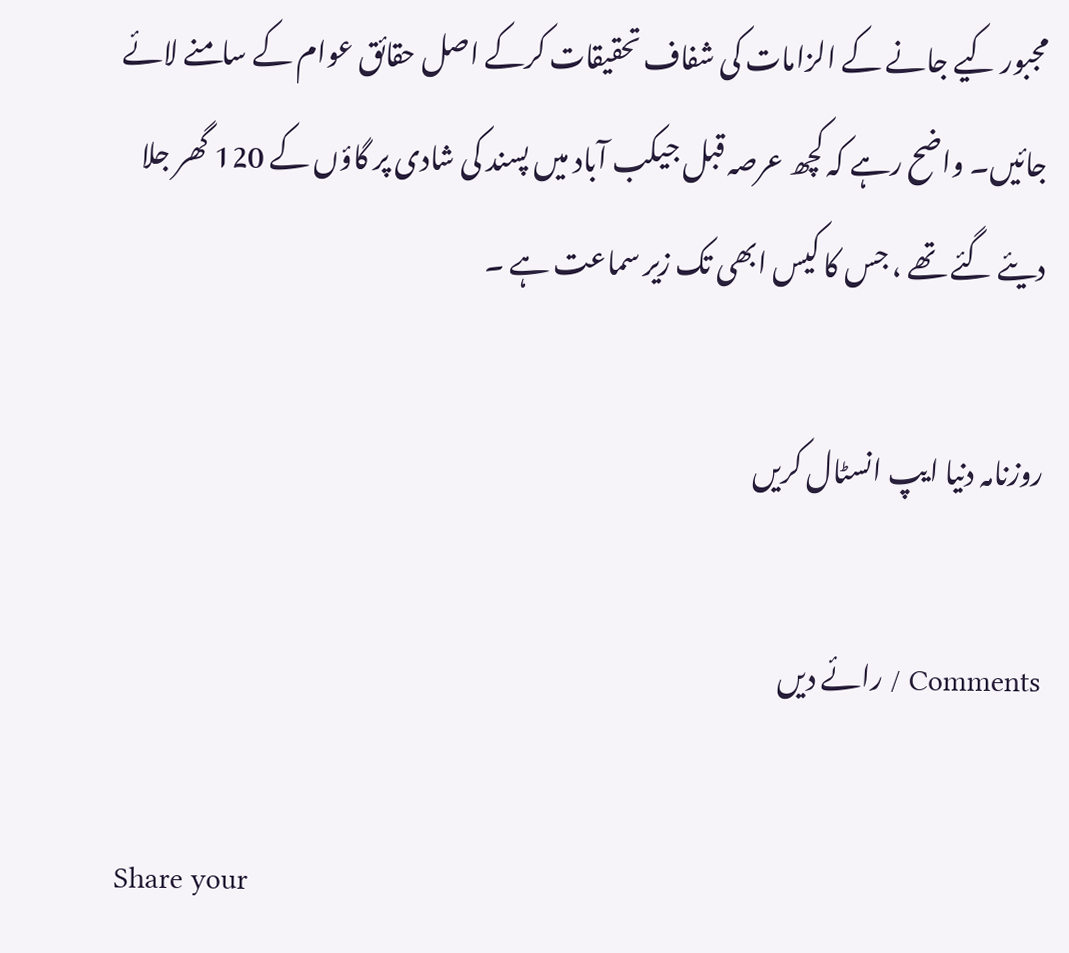مجبور کیے جانے کے الزامات کی شفاف تحقیقات کرکے اصل حقائق عوام کے سامنے لائے جائیں۔ واضح رہے کہ کچھ عرصہ قبل جیکب آباد میں پسند کی شادی پر گاؤں کے 120 گھر جلا دیئے گئے تھے ، جس کا کیس ابھی تک زیر سماعت ہے ۔

روزنامہ دنیا ایپ انسٹال کریں

Comments / رائے دیں

Share your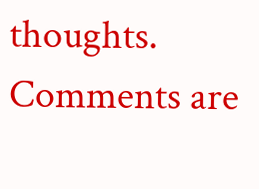thoughts. Comments are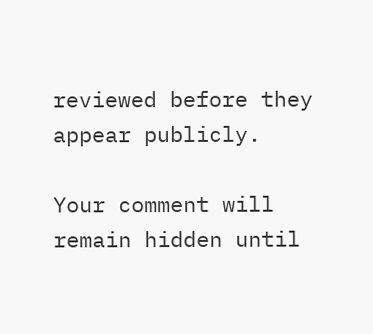reviewed before they appear publicly.

Your comment will remain hidden until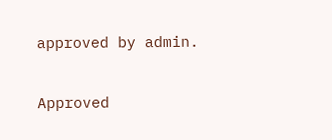approved by admin.

Approved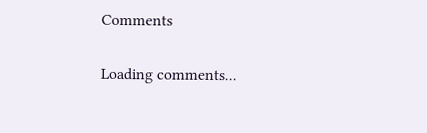Comments

Loading comments...